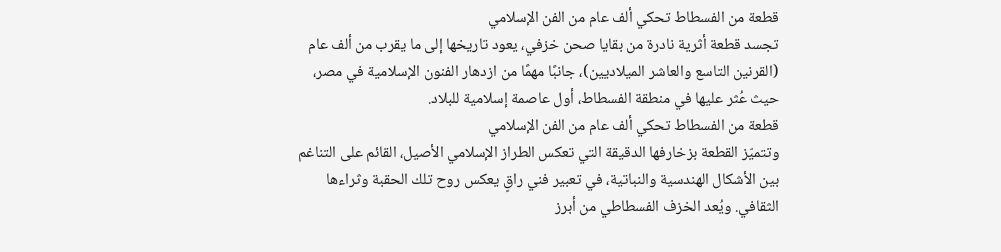قطعة من الفسطاط تحكي ألف عام من الفن الإسلامي
تجسد قطعة أثرية نادرة من بقايا صحن خزفي، يعود تاريخها إلى ما يقرب من ألف عام (القرنين التاسع والعاشر الميلاديين)، جانبًا مهمًا من ازدهار الفنون الإسلامية في مصر، حيث عُثر عليها في منطقة الفسطاط، أول عاصمة إسلامية للبلاد.
قطعة من الفسطاط تحكي ألف عام من الفن الإسلامي
وتتميّز القطعة بزخارفها الدقيقة التي تعكس الطراز الإسلامي الأصيل، القائم على التناغم بين الأشكال الهندسية والنباتية، في تعبير فني راقٍ يعكس روح تلك الحقبة وثراءها الثقافي. ويُعد الخزف الفسطاطي من أبرز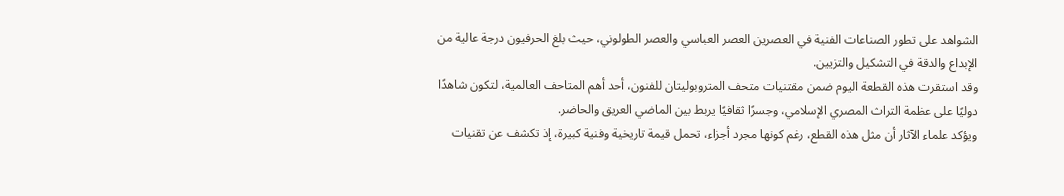الشواهد على تطور الصناعات الفنية في العصرين العصر العباسي والعصر الطولوني، حيث بلغ الحرفيون درجة عالية من الإبداع والدقة في التشكيل والتزيين.
وقد استقرت هذه القطعة اليوم ضمن مقتنيات متحف المتروبوليتان للفنون، أحد أهم المتاحف العالمية، لتكون شاهدًا دوليًا على عظمة التراث المصري الإسلامي، وجسرًا ثقافيًا يربط بين الماضي العريق والحاضر.
ويؤكد علماء الآثار أن مثل هذه القطع، رغم كونها مجرد أجزاء، تحمل قيمة تاريخية وفنية كبيرة، إذ تكشف عن تقنيات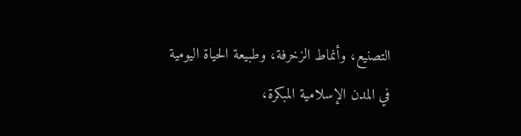التصنيع، وأنماط الزخرفة، وطبيعة الحياة اليومية في المدن الإسلامية المبكرة،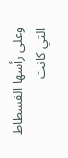وعلى رأسها الفسطاط التي كانت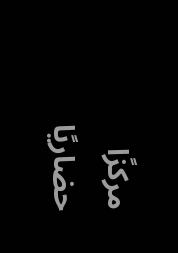مركزًا حضاريًا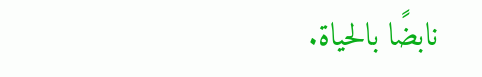نابضًا بالحياة.